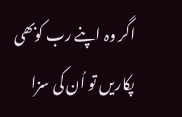اگر وہ اپنے رب کوبھی پکاریں تو اُن کی سزا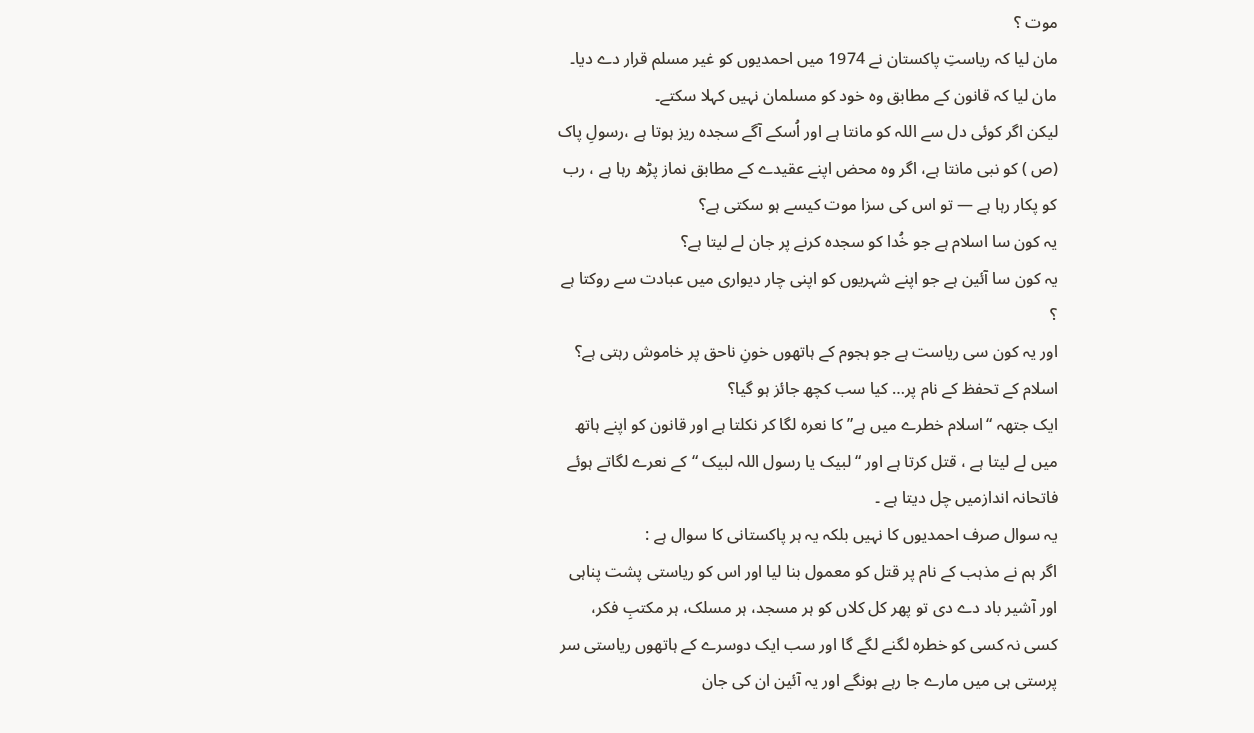موت ؟
مان لیا کہ ریاستِ پاکستان نے 1974 میں احمدیوں کو غیر مسلم قرار دے دیا۔
مان لیا کہ قانون کے مطابق وہ خود کو مسلمان نہیں کہلا سکتے۔
لیکن اگر کوئی دل سے اللہ کو مانتا ہے اور اُسکے آگے سجدہ ریز ہوتا ہے ،رسولِ پاک (ص ) کو نبی مانتا ہے، اگر وہ محض اپنے عقیدے کے مطابق نماز پڑھ رہا ہے ، رب کو پکار رہا ہے — تو اس کی سزا موت کیسے ہو سکتی ہے؟
یہ کون سا اسلام ہے جو خُدا کو سجدہ کرنے پر جان لے لیتا ہے؟
یہ کون سا آئین ہے جو اپنے شہریوں کو اپنی چار دیواری میں عبادت سے روکتا ہے ؟
اور یہ کون سی ریاست ہے جو ہجوم کے ہاتھوں خونِ ناحق پر خاموش رہتی ہے؟
اسلام کے تحفظ کے نام پر… کیا سب کچھ جائز ہو گیا؟
ایک جتھہ “اسلام خطرے میں ہے” کا نعرہ لگا کر نکلتا ہے اور قانون کو اپنے ہاتھ میں لے لیتا ہے ، قتل کرتا ہے اور “لبیک یا رسول اللہ لبیک “کے نعرے لگاتے ہوئے فاتحانہ اندازمیں چل دیتا ہے ۔
یہ سوال صرف احمدیوں کا نہیں بلکہ یہ ہر پاکستانی کا سوال ہے :
اگر ہم نے مذہب کے نام پر قتل کو معمول بنا لیا اور اس کو ریاستی پشت پناہی اور آشیر باد دے دی تو پھر کل کلاں کو ہر مسجد، ہر مسلک، ہر مکتبِ فکر، کسی نہ کسی کو خطرہ لگنے لگے گا اور سب ایک دوسرے کے ہاتھوں ریاستی سر پرستی ہی میں مارے جا رہے ہونگے اور یہ آئین ان کی جان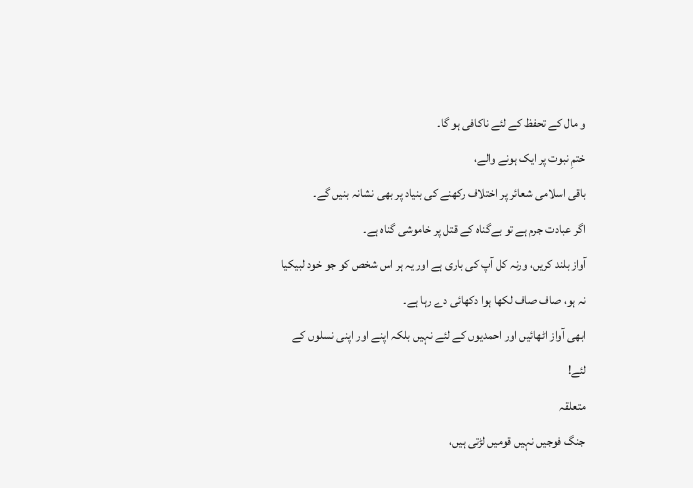و مال کے تحفظ کے لئے ناکافی ہو گا۔
ختمِ نبوت پر ایک ہونے والے،
باقی اسلامی شعائر پر اختلاف رکھنے کی بنیاد پر بھی نشانہ بنیں گے۔
اگر عبادت جرم ہے تو بےگناہ کے قتل پر خاموشی گناہ ہے۔
آواز بلند کریں، ورنہ کل آپ کی باری ہے اور یہ ہر اس شخص کو جو خود لبیکیا نہ ہو، صاف صاف لکھا ہوا دکھائی دے رہا ہے۔
ابھی آواز اٹھائیں اور احمدیوں کے لئے نہیں بلکہ اپنے اور اپنی نسلوں کے لئے!
متعلقہ
جنگ فوجیں نہیں قومیں لڑتی ہیں،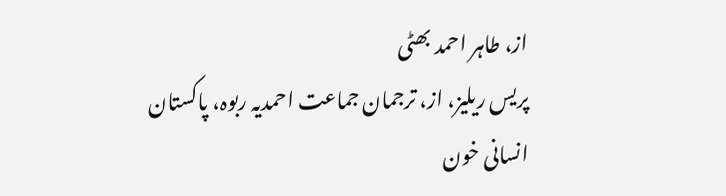از، طاہر احمد بھٹی
پریس ریلیز، از، ترجمان جماعت احمدیہ ربوہ، پاکستان
انسانی خون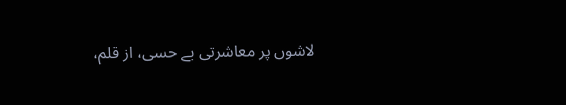لاشوں پر معاشرتی بے حسی، از قلم،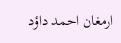ارمغان احمد داؤد